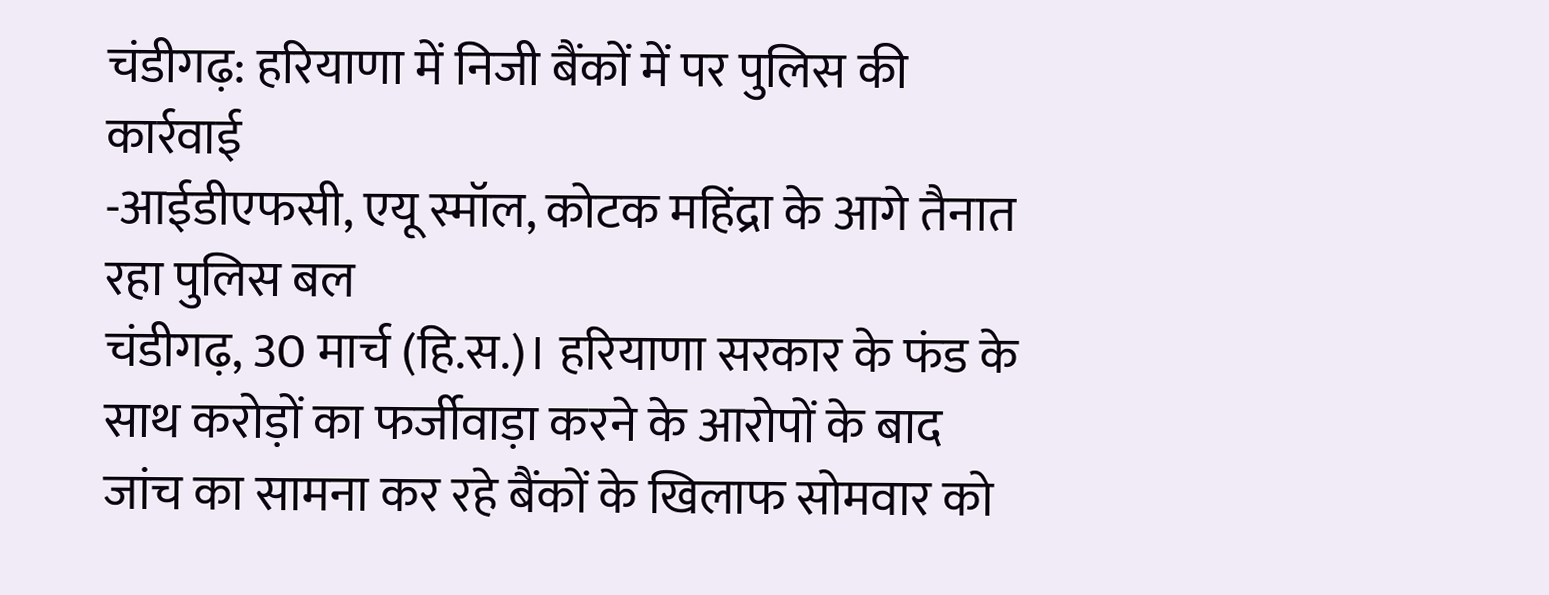चंडीगढ़: हरियाणा में निजी बैंकों में पर पुलिस की कार्रवाई
-आईडीएफसी, एयू स्मॉल, कोटक महिंद्रा के आगे तैनात रहा पुलिस बल
चंडीगढ़, 30 मार्च (हि.स.)। हरियाणा सरकार के फंड के साथ करोड़ों का फर्जीवाड़ा करने के आरोपों के बाद जांच का सामना कर रहे बैंकों के खिलाफ सोमवार को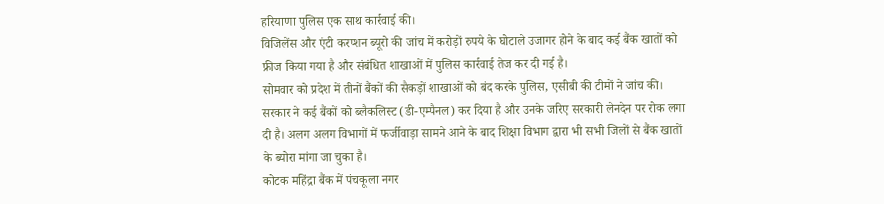हरियाणा पुलिस एक साथ कार्रवाई की।
विजिलेंस और एंटी करप्शन ब्यूरो की जांच में करोड़ों रुपये के घोटाले उजागर होने के बाद कई बैंक खातों को फ्रीज किया गया है और संबंधित शाखाओं में पुलिस कार्रवाई तेज कर दी गई है।
सोमवार को प्रदेश में तीनों बैंकों की सैकड़ों शाखाओं को बंद करके पुलिस, एसीबी की टीमों ने जांच की।
सरकार ने कई बैंकों को ब्लैकलिस्ट (डी-एम्पैनल) कर दिया है और उनके जरिए सरकारी लेनदेन पर रोक लगा दी है। अलग अलग विभागों में फर्जीवाड़ा सामने आने के बाद शिक्षा विभाग द्वारा भी सभी जिलों से बैंक खातों के ब्योरा मांगा जा चुका है।
कोटक महिंद्रा बैंक में पंचकूला नगर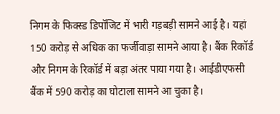निगम के फिक्स्ड डिपॉजिट में भारी गड़बड़ी सामने आई है। यहां 150 करोड़ से अधिक का फर्जीवाड़ा सामने आया है। बैंक रिकॉर्ड और निगम के रिकॉर्ड में बड़ा अंतर पाया गया है। आईडीएफसी बैंक में 590 करोड़ का घोटाला सामने आ चुका है।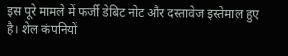इस पूरे मामले में फर्जी डेबिट नोट और दस्तावेज इस्तेमाल हुए है। शेल कंपनियों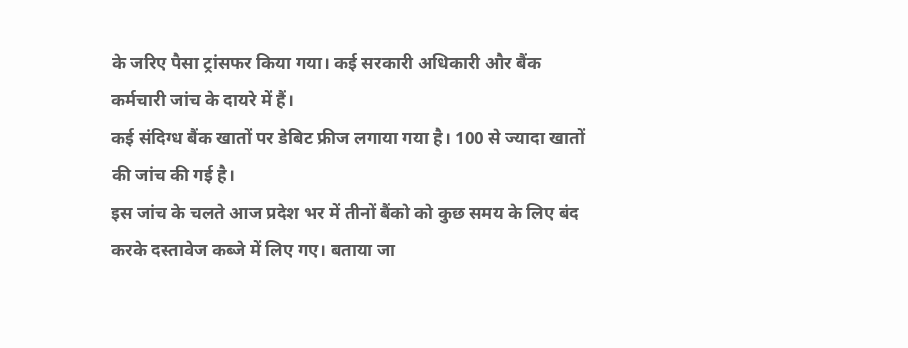के जरिए पैसा ट्रांसफर किया गया। कई सरकारी अधिकारी और बैंक कर्मचारी जांच के दायरे में हैं।
कई संदिग्ध बैंक खातों पर डेबिट फ्रीज लगाया गया है। 100 से ज्यादा खातों की जांच की गई है।
इस जांच के चलते आज प्रदेश भर में तीनों बैंको को कुछ समय के लिए बंद करके दस्तावेज कब्जे में लिए गए। बताया जा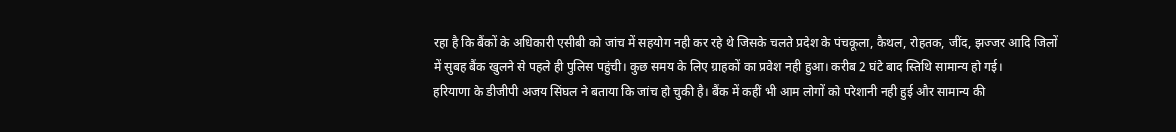रहा है कि बैंकों के अधिकारी एसीबी को जांच में सहयोग नही कर रहे थे जिसके चलते प्रदेश के पंचकूला, कैथल, रोहतक, जींद, झज्जर आदि जिलों में सुबह बैंक खुलने से पहले ही पुलिस पहुंची। कुछ समय के लिए ग्राहकों का प्रवेश नही हुआ। करीब 2 घंटे बाद स्तिथि सामान्य हो गई।
हरियाणा के डीजीपी अजय सिंघल ने बताया कि जांच हो चुकी है। बैंक में कहीं भी आम लोगों को परेशानी नही हुई और सामान्य की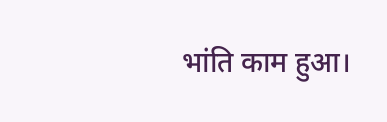भांति काम हुआ।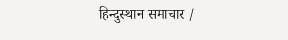हिन्दुस्थान समाचार /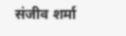संजीव शर्मा